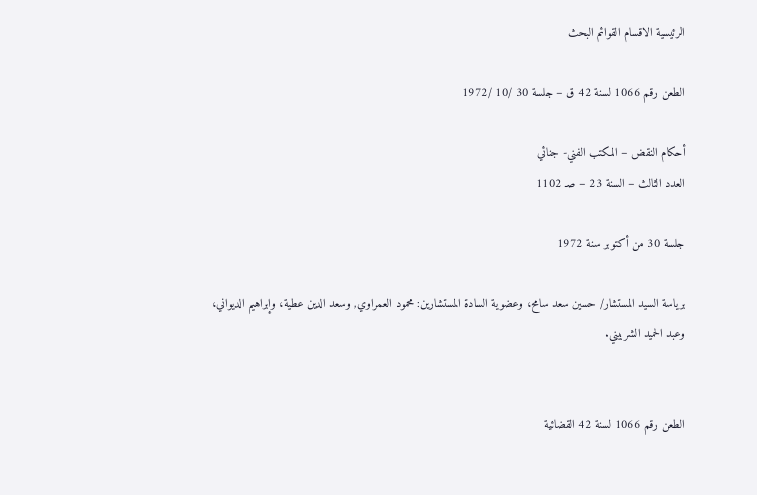الرئيسية الاقسام القوائم البحث

الطعن رقم 1066 لسنة 42 ق – جلسة 30 /10 /1972

أحكام النقض – المكتب الفني- جنائي
العدد الثالث – السنة 23 – صـ 1102

جلسة 30 من أكتوبر سنة 1972

برياسة السيد المستشار/ حسين سعد سامح، وعضوية السادة المستشارين: محمود العمراوي, وسعد الدين عطية، وإبراهيم الديواني، وعبد الحميد الشربيني.


الطعن رقم 1066 لسنة 42 القضائية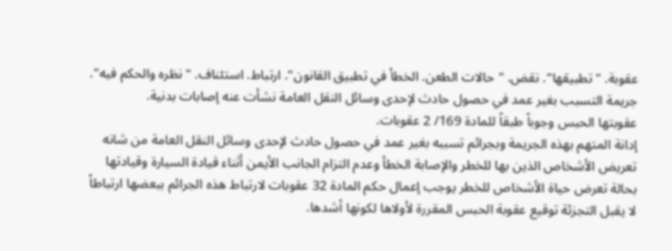عقوبة. "تطبيقها". نقض. "حالات الطعن. الخطأ في تطبيق القانون". ارتباط. استئناف. "نظره والحكم فيه".
جريمة التسبب بغير عمد في حصول حادث لإحدى وسائل النقل العامة نشأت عنه إصابات بدنية.
عقوبتها الحبس وجوباً طبقاً للمادة 169/ 2 عقوبات.
إدانة المتهم بهذه الجريمة وبجرائم تسببه بغير عمد في حصول حادث لإحدى وسائل النقل العامة من شانه تعريض الأشخاص الذين بها للخطر والإصابة الخطأ وعدم التزام الجانب الأيمن أثناء قيادة السيارة وقيادتها بحالة تعرض حياة الأشخاص للخطر يوجب إعمال حكم المادة 32 عقوبات لارتباط هذه الجرائم ببعضها ارتباطاً لا يقبل التجزئة توقيع عقوبة الحبس المقررة لأولاها لكونها أشدها.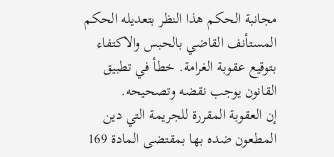مجانبة الحكم هذا النظر بتعديله الحكم المستأنف القاضي بالحبس والاكتفاء بتوقيع عقوبة الغرامة. خطأ في تطبيق القانون يوجب نقضه وتصحيحه.
إن العقوبة المقررة للجريمة التي دين المطعون ضده بها بمقتضى المادة 169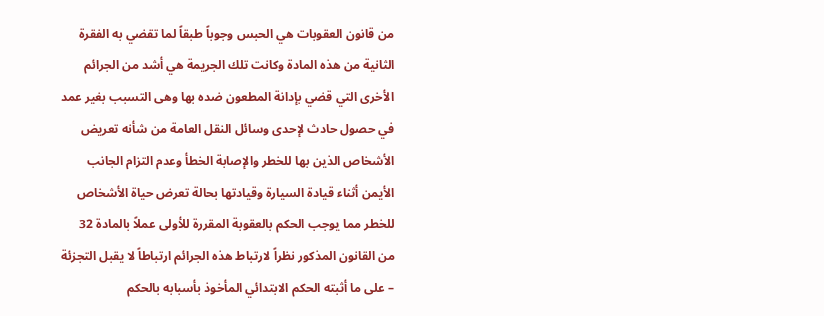من قانون العقوبات هي الحبس وجوباً طبقاً لما تقضي به الفقرة الثانية من هذه المادة وكانت تلك الجريمة هي أشد من الجرائم الأخرى التي قضي بإدانة المطعون ضده بها وهى التسبب بغير عمد في حصول حادث لإحدى وسائل النقل العامة من شأنه تعريض الأشخاص الذين بها للخطر والإصابة الخطأ وعدم التزام الجانب الأيمن أثناء قيادة السيارة وقيادتها بحالة تعرض حياة الأشخاص للخطر مما يوجب الحكم بالعقوبة المقررة للأولى عملاً بالمادة 32 من القانون المذكور نظراً لارتباط هذه الجرائم ارتباطاً لا يقبل التجزئة – على ما أثبته الحكم الابتدائي المأخوذ بأسبابه بالحكم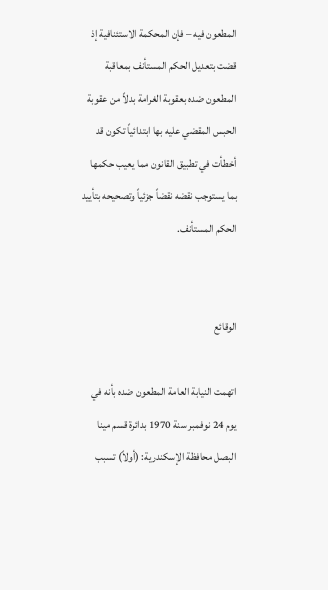المطعون فيه – فإن المحكمة الاستئنافية إذ قضت بتعديل الحكم المستأنف بمعاقبة المطعون ضده بعقوبة الغرامة بدلاً من عقوبة الحبس المقضي عليه بها ابتدائياً تكون قد أخطأت في تطبيق القانون مما يعيب حكمها بما يستوجب نقضه نقضاً جزئياً وتصحيحه بتأييد الحكم المستأنف.


الوقائع

اتهمت النيابة العامة المطعون ضده بأنه في يوم 24 نوفمبر سنة 1970 بدائرة قسم مينا البصل محافظة الإسكندرية: (أولاً) تسبب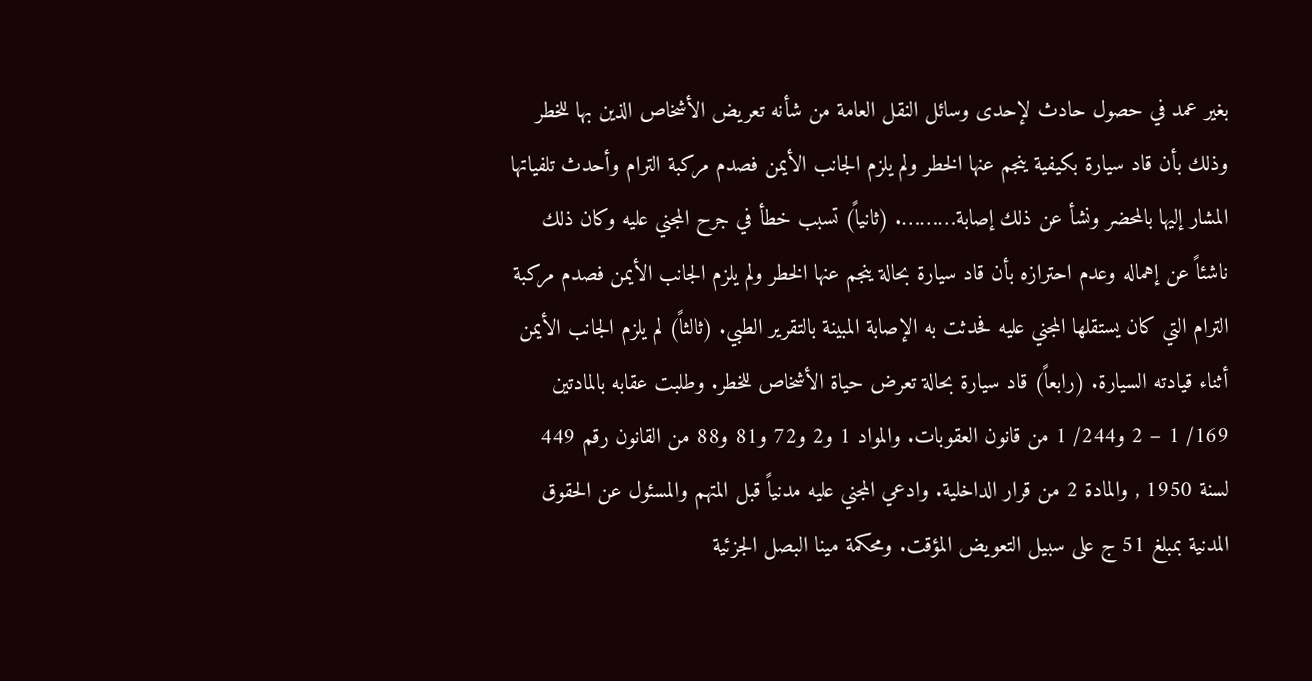بغير عمد في حصول حادث لإحدى وسائل النقل العامة من شأنه تعريض الأشخاص الذين بها للخطر وذلك بأن قاد سيارة بكيفية ينجم عنها الخطر ولم يلزم الجانب الأيمن فصدم مركبة الترام وأحدث تلفياتها المشار إليها بالمحضر ونشأ عن ذلك إصابة………. (ثانياً) تسبب خطأ في جرح المجني عليه وكان ذلك ناشئاً عن إهماله وعدم احترازه بأن قاد سيارة بحالة ينجم عنها الخطر ولم يلزم الجانب الأيمن فصدم مركبة الترام التي كان يستقلها المجني عليه فحدثت به الإصابة المبينة بالتقرير الطبي. (ثالثاً) لم يلزم الجانب الأيمن أثناء قيادته السيارة. (رابعاً) قاد سيارة بحالة تعرض حياة الأشخاص للخطر. وطلبت عقابه بالمادتين 169/ 1 – 2 و244/ 1 من قانون العقوبات. والمواد 1 و2 و72 و81 و88 من القانون رقم 449 لسنة 1950 , والمادة 2 من قرار الداخلية. وادعي المجني عليه مدنياً قبل المتهم والمسئول عن الحقوق المدنية بمبلغ 51 ج على سبيل التعويض المؤقت. ومحكمة مينا البصل الجزئية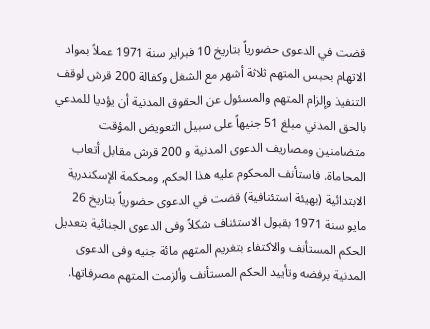قضت في الدعوى حضورياً بتاريخ 10 فبراير سنة 1971 عملاً بمواد الاتهام بحبس المتهم ثلاثة أشهر مع الشغل وكفالة 200 قرش لوقف التنفيذ وإلزام المتهم والمسئول عن الحقوق المدنية أن يؤديا للمدعي بالحق المدني مبلغ 51 جنيهاً على سبيل التعويض المؤقت متضامنين ومصاريف الدعوى المدنية و 200 قرش مقابل أتعاب المحاماة. فاستأنف المحكوم عليه هذا الحكم, ومحكمة الإسكندرية الابتدائية (بهيئة استئنافية) قضت في الدعوى حضورياً بتاريخ 26 مايو سنة 1971 بقبول الاستئناف شكلاً وفى الدعوى الجنائية بتعديل الحكم المستأنف والاكتفاء بتغريم المتهم مائة جنيه وفى الدعوى المدنية برفضه وتأييد الحكم المستأنف وألزمت المتهم مصرفاتها.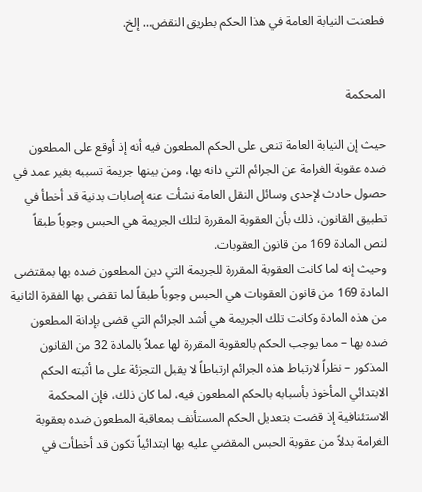فطعنت النيابة العامة في هذا الحكم بطريق النقض… إلخ.


المحكمة

حيث إن النيابة العامة تنعى على الحكم المطعون فيه أنه إذ أوقع على المطعون ضده عقوبة الغرامة عن الجرائم التي دانه بها، ومن بينها جريمة تسببه بغير عمد في حصول حادث لإحدى وسائل النقل العامة نشأت عنه إصابات بدنية قد أخطأ في تطبيق القانون، ذلك بأن العقوبة المقررة لتلك الجريمة هي الحبس وجوباً طبقاً لنص المادة 169 من قانون العقوبات.
وحيث إنه لما كانت العقوبة المقررة للجريمة التي دين المطعون ضده بها بمقتضى المادة 169 من قانون العقوبات هي الحبس وجوباً طبقاً لما تقضى بها الفقرة الثانية من هذه المادة وكانت تلك الجريمة هي أشد الجرائم التي قضى بإدانة المطعون ضده بها – مما يوجب الحكم بالعقوبة المقررة لها عملاً بالمادة 32 من القانون المذكور – نظراً لارتباط هذه الجرائم ارتباطاً لا يقبل التجزئة على ما أثبته الحكم الابتدائي المأخوذ بأسبابه بالحكم المطعون فيه، لما كان ذلك، فإن المحكمة الاستئنافية إذ قضت بتعديل الحكم المستأنف بمعاقبة المطعون ضده بعقوبة الغرامة بدلاً من عقوبة الحبس المقضي عليه بها ابتدائياً تكون قد أخطأت في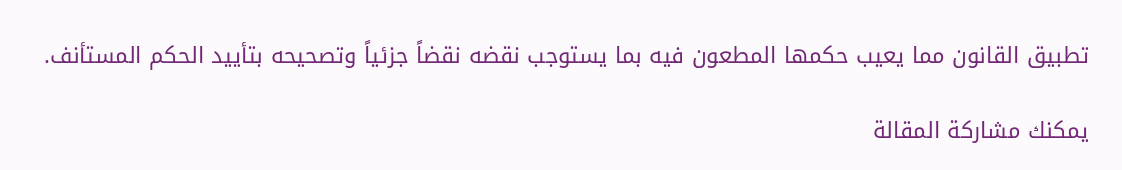تطبيق القانون مما يعيب حكمها المطعون فيه بما يستوجب نقضه نقضاً جزئياً وتصحيحه بتأييد الحكم المستأنف.

يمكنك مشاركة المقالة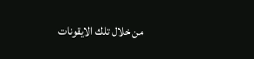من خلال تلك الايقونات